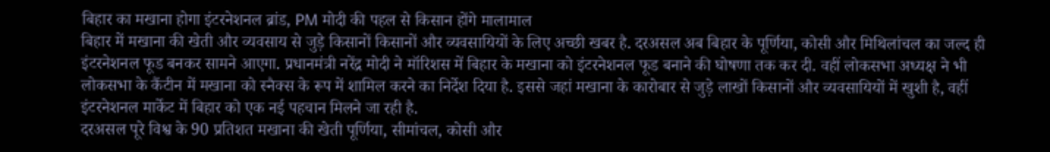बिहार का मखाना होगा इंटरनेशनल ब्रांड, PM मोदी की पहल से किसान होंगे मालामाल
बिहार में मखाना की खेती और व्यवसाय से जुड़े किसानों किसानों और व्यवसायियों के लिए अच्छी खबर है. दरअसल अब बिहार के पूर्णिया, कोसी और मिथिलांचल का जल्द ही इंटरनेशनल फूड बनकर सामने आएगा. प्रधानमंत्री नरेंद्र मोदी ने मॉरिशस में बिहार के मखाना को इंटरनेशनल फूड बनाने की घोषणा तक कर दी. वहीं लोकसभा अध्यक्ष ने भी लोकसभा के कैंटीन में मखाना को स्नैक्स के रूप में शामिल करने का निर्देश दिया है. इससे जहां मखाना के कारोबार से जुड़े लाखों किसानों और व्यवसायियों में खुशी है, वहीं इंटरनेशनल मार्केट में बिहार को एक नई पहचान मिलने जा रही है.
दरअसल पूरे विश्व के 90 प्रतिशत मखाना की खेती पूर्णिया, सीमांचल, कोसी और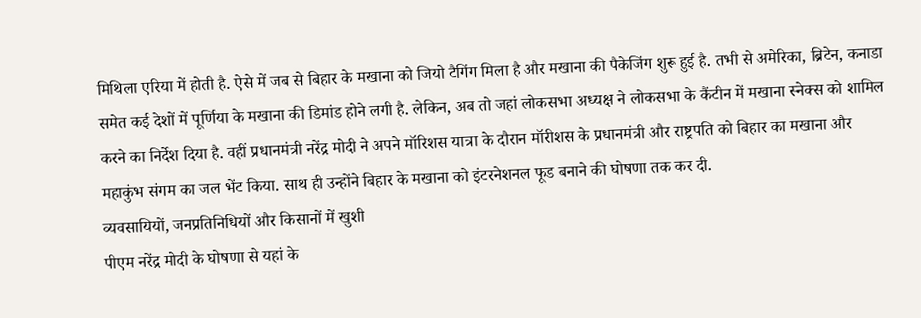मिथिला एरिया में होती है. ऐसे में जब से बिहार के मखाना को जियो टैगिंग मिला है और मखाना की पैकेजिंग शुरू हुई है. तभी से अमेरिका, ब्रिटेन, कनाडा समेत कई देशों में पूर्णिया के मखाना की डिमांड होने लगी है. लेकिन, अब तो जहां लोकसभा अध्यक्ष ने लोकसभा के कैंटीन में मखाना स्नेक्स को शामिल करने का निर्देश दिया है. वहीं प्रधानमंत्री नरेंद्र मोदी ने अपने मॉरिशस यात्रा के दौरान मॉरीशस के प्रधानमंत्री और राष्ट्रपति को बिहार का मखाना और महाकुंभ संगम का जल भेंट किया. साथ ही उन्होंने बिहार के मखाना को इंटरनेशनल फूड बनाने की घोषणा तक कर दी.
व्यवसायियों, जनप्रतिनिधियों और किसानों में खुशी
पीएम नरेंद्र मोदी के घोषणा से यहां के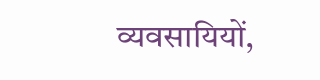व्यवसायियों,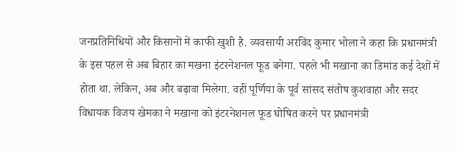जनप्रतिनिधियों और किसानों में काफी खुशी है. व्यवसायी अरविंद कुमार भोला ने कहा कि प्रधानमंत्री के इस पहल से अब बिहार का मखना इंटरनेशनल फूड बनेगा. पहले भी मखाना का डिमांड कई देशों में होता था. लेकिन, अब और बढ़ावा मिलेगा. वहीं पूर्णिया के पूर्व सांसद संतोष कुशवाहा और सदर विधायक विजय खेमका ने मखाना को इंटरनेशनल फूड घोषित करने पर प्रधानमंत्री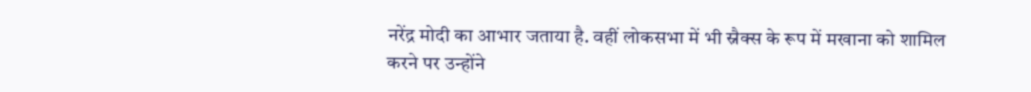नरेंद्र मोदी का आभार जताया है. वहीं लोकसभा में भी स्नैक्स के रूप में मखाना को शामिल करने पर उन्होंने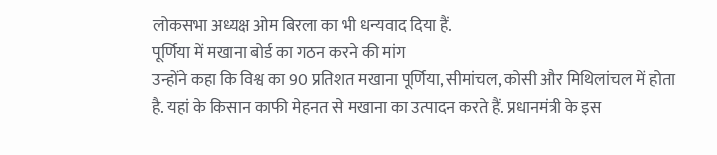लोकसभा अध्यक्ष ओम बिरला का भी धन्यवाद दिया हैं.
पूर्णिया में मखाना बोर्ड का गठन करने की मांग
उन्होंने कहा कि विश्व का 90 प्रतिशत मखाना पूर्णिया, सीमांचल, कोसी और मिथिलांचल में होता है. यहां के किसान काफी मेहनत से मखाना का उत्पादन करते हैं. प्रधानमंत्री के इस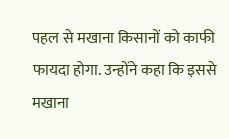पहल से मखाना किसानों को काफी फायदा होगा. उन्होंने कहा कि इससे मखाना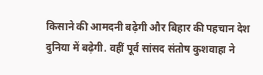किसाने की आमदनी बढ़ेगी और बिहार की पहचान देश दुनिया में बढ़ेगी. वहीं पूर्व सांसद संतोष कुशवाहा ने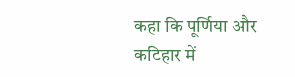कहा कि पूर्णिया और कटिहार में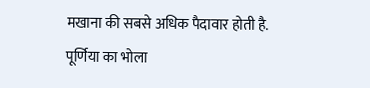मखाना की सबसे अधिक पैदावार होती है. पूर्णिया का भोला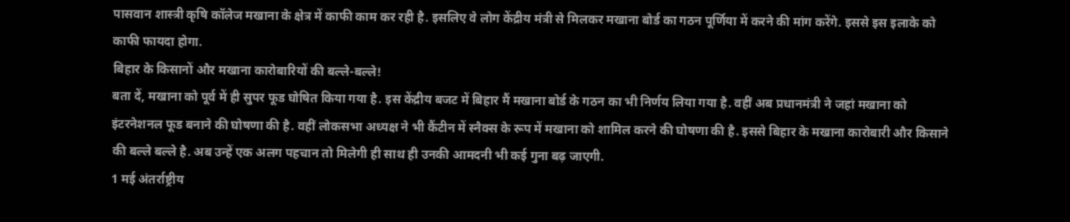पासवान शास्त्री कृषि कॉलेज मखाना के क्षेत्र में काफी काम कर रही है. इसलिए वे लोग केंद्रीय मंत्री से मिलकर मखाना बोर्ड का गठन पूर्णिया में करने की मांग करेंगे. इससे इस इलाके को काफी फायदा होगा.
बिहार के किसानों और मखाना कारोबारियों की बल्ले-बल्ले!
बता दें, मखाना को पूर्व में ही सुपर फूड घोषित किया गया है. इस केंद्रीय बजट में बिहार मैं मखाना बोर्ड के गठन का भी निर्णय लिया गया है. वहीं अब प्रधानमंत्री ने जहां मखाना को इंटरनेशनल फूड बनाने की घोषणा की है. वहीं लोकसभा अध्यक्ष ने भी कैंटीन में स्नैक्स के रूप में मखाना को शामिल करने की घोषणा की है. इससे बिहार के मखाना कारोबारी और किसाने की बल्ले बल्ले है. अब उन्हें एक अलग पहचान तो मिलेगी ही साथ ही उनकी आमदनी भी कई गुना बढ़ जाएगी.
1 मई अंतर्राष्ट्रीय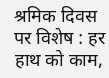श्रमिक दिवस पर विशेष : हर हाथ को काम,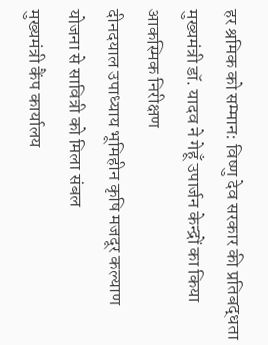हर श्रमिक को सम्मान: विष्णु देव सरकार की प्रतिबद्धता
मुख्यमंत्री डॉ. यादव ने गेहूँ उपार्जन केन्द्रों का किया आकस्मिक निरीक्षण
दीनदयाल उपाध्याय भूमिहीन कृषि मजदूर कल्याण योजना से सावित्री को मिला संबल
मुख्यमंत्री कैंप कार्यालय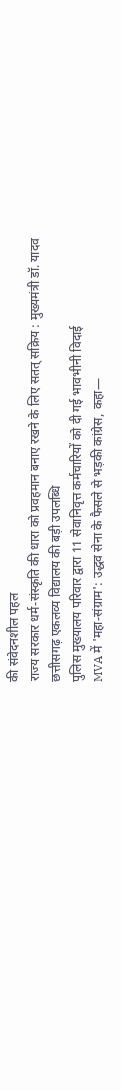की संवेदनशील पहल
राज्य सरकार धर्म-संस्कृति की धारा को प्रवहमान बनाए रखने के लिए सतत् सक्रिय : मुख्यमंत्री डॉ. यादव
छत्तीसगढ़ एकलव्य विद्यालय की बड़ी उपलब्धि
पुलिस मुख्यालय परिवार द्वारा 11 सेवानिवृत्त कर्मचारियों को दी गई भावभीनी विदाई
MVA में 'महा-संग्राम': उद्धव सेना के फैसले से भड़की कांग्रेस, कहा—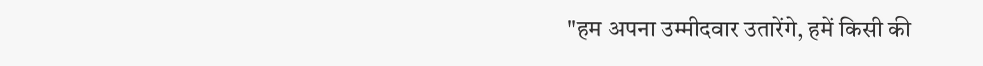"हम अपना उम्मीदवार उतारेंगे, हमें किसी की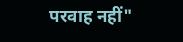परवाह नहीं"